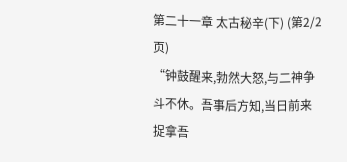第二十一章 太古秘辛(下) (第2/2页)
“钟鼓醒来,勃然大怒,与二神争斗不休。吾事后方知,当日前来捉拿吾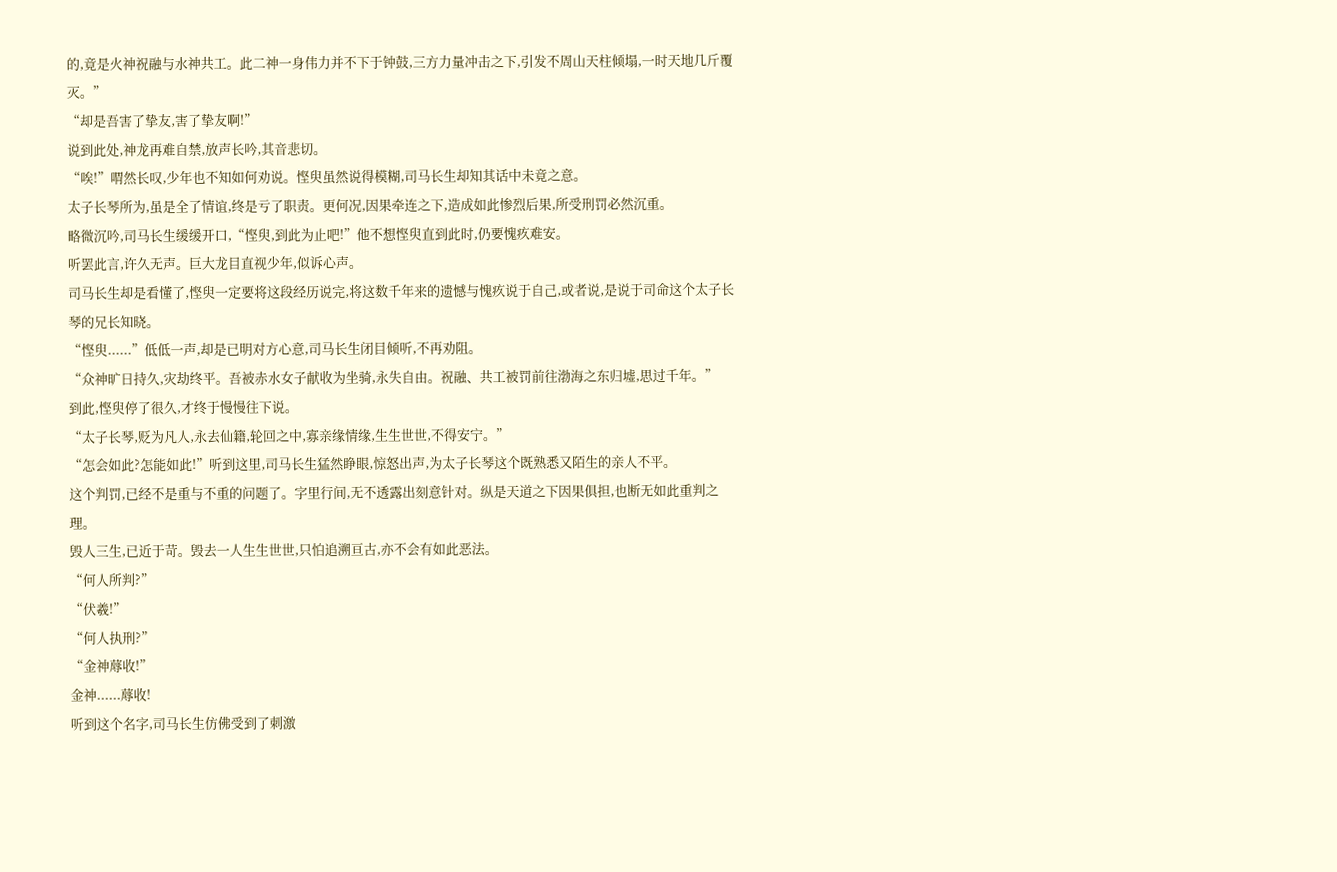的,竟是火神祝融与水神共工。此二神一身伟力并不下于钟鼓,三方力量冲击之下,引发不周山天柱倾塌,一时天地几斤覆灭。”
“却是吾害了挚友,害了挚友啊!”
说到此处,神龙再难自禁,放声长吟,其音悲切。
“唉!”喟然长叹,少年也不知如何劝说。悭臾虽然说得模糊,司马长生却知其话中未竟之意。
太子长琴所为,虽是全了情谊,终是亏了职责。更何况,因果牵连之下,造成如此惨烈后果,所受刑罚必然沉重。
略微沉吟,司马长生缓缓开口,“悭臾,到此为止吧!”他不想悭臾直到此时,仍要愧疚难安。
听罢此言,许久无声。巨大龙目直视少年,似诉心声。
司马长生却是看懂了,悭臾一定要将这段经历说完,将这数千年来的遗憾与愧疚说于自己,或者说,是说于司命这个太子长琴的兄长知晓。
“悭臾......”低低一声,却是已明对方心意,司马长生闭目倾听,不再劝阻。
“众神旷日持久,灾劫终平。吾被赤水女子献收为坐骑,永失自由。祝融、共工被罚前往渤海之东归墟,思过千年。”
到此,悭臾停了很久,才终于慢慢往下说。
“太子长琴,贬为凡人,永去仙籍,轮回之中,寡亲缘情缘,生生世世,不得安宁。”
“怎会如此?怎能如此!”听到这里,司马长生猛然睁眼,惊怒出声,为太子长琴这个既熟悉又陌生的亲人不平。
这个判罚,已经不是重与不重的问题了。字里行间,无不透露出刻意针对。纵是天道之下因果俱担,也断无如此重判之理。
毁人三生,已近于苛。毁去一人生生世世,只怕追溯亘古,亦不会有如此恶法。
“何人所判?”
“伏羲!”
“何人执刑?”
“金神蓐收!”
金神......蓐收!
听到这个名字,司马长生仿佛受到了刺激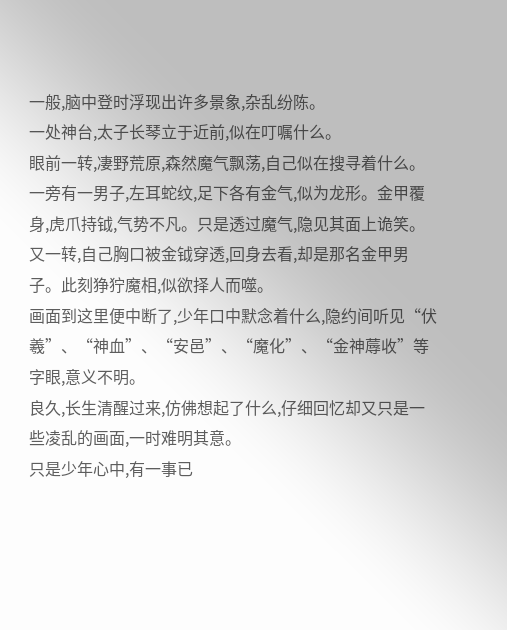一般,脑中登时浮现出许多景象,杂乱纷陈。
一处神台,太子长琴立于近前,似在叮嘱什么。
眼前一转,凄野荒原,森然魔气飘荡,自己似在搜寻着什么。一旁有一男子,左耳蛇纹,足下各有金气,似为龙形。金甲覆身,虎爪持钺,气势不凡。只是透过魔气,隐见其面上诡笑。
又一转,自己胸口被金钺穿透,回身去看,却是那名金甲男子。此刻狰狞魔相,似欲择人而噬。
画面到这里便中断了,少年口中默念着什么,隐约间听见“伏羲”、“神血”、“安邑”、“魔化”、“金神蓐收”等字眼,意义不明。
良久,长生清醒过来,仿佛想起了什么,仔细回忆却又只是一些凌乱的画面,一时难明其意。
只是少年心中,有一事已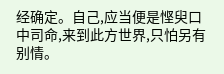经确定。自己,应当便是悭臾口中司命,来到此方世界,只怕另有别情。